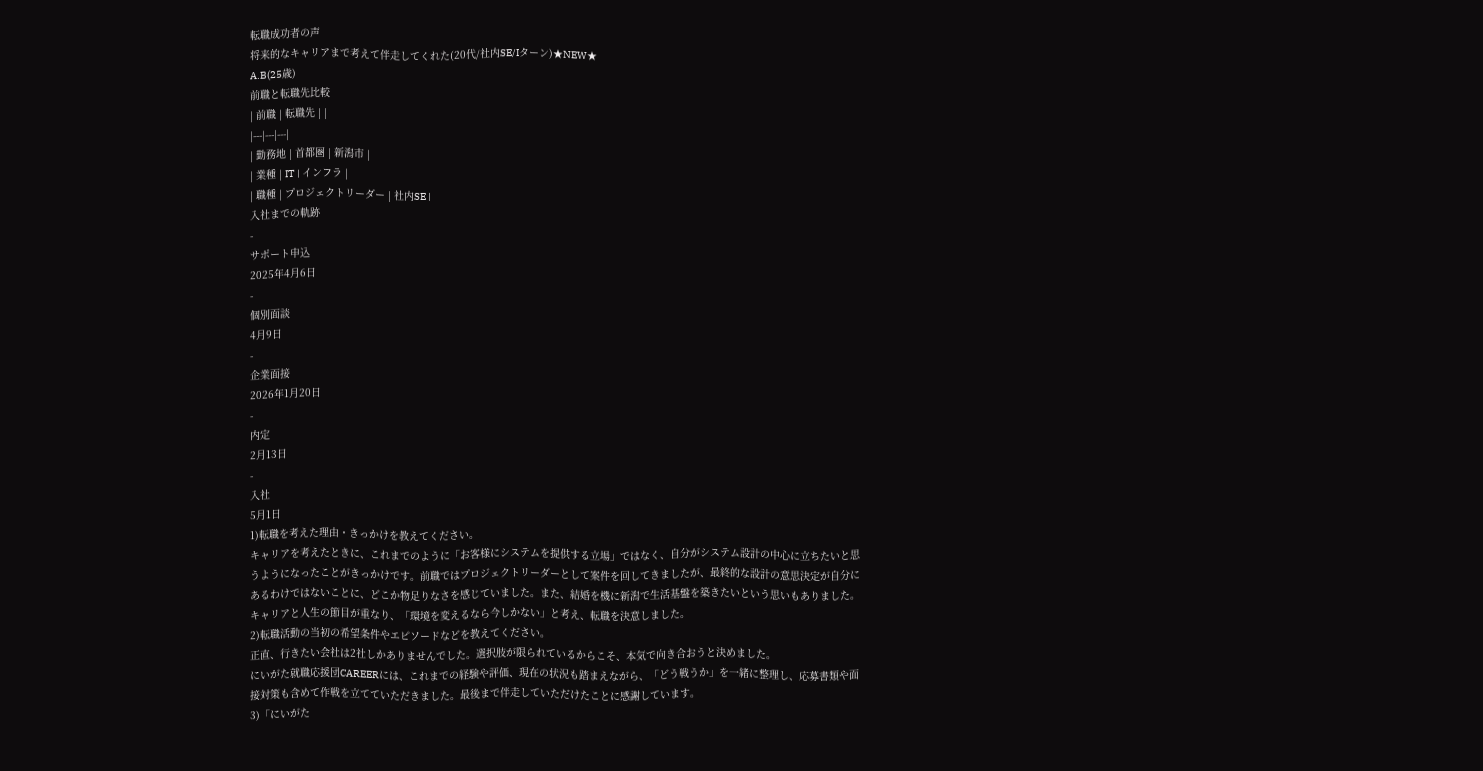転職成功者の声
将来的なキャリアまで考えて伴走してくれた(20代/社内SE/Iターン)★NEW★
A.B(25歳)
前職と転職先比較
| 前職 | 転職先 | |
|---|---|---|
| 勤務地 | 首都圏 | 新潟市 |
| 業種 | IT | インフラ |
| 職種 | プロジェクトリーダー | 社内SE |
入社までの軌跡
-
サポート申込
2025年4月6日
-
個別面談
4月9日
-
企業面接
2026年1月20日
-
内定
2月13日
-
入社
5月1日
1)転職を考えた理由・きっかけを教えてください。
キャリアを考えたときに、これまでのように「お客様にシステムを提供する立場」ではなく、自分がシステム設計の中心に立ちたいと思うようになったことがきっかけです。前職ではプロジェクトリーダーとして案件を回してきましたが、最終的な設計の意思決定が自分にあるわけではないことに、どこか物足りなさを感じていました。また、結婚を機に新潟で生活基盤を築きたいという思いもありました。
キャリアと人生の節目が重なり、「環境を変えるなら今しかない」と考え、転職を決意しました。
2)転職活動の当初の希望条件やエピソードなどを教えてください。
正直、行きたい会社は2社しかありませんでした。選択肢が限られているからこそ、本気で向き合おうと決めました。
にいがた就職応援団CAREERには、これまでの経験や評価、現在の状況も踏まえながら、「どう戦うか」を一緒に整理し、応募書類や面接対策も含めて作戦を立てていただきました。最後まで伴走していただけたことに感謝しています。
3)「にいがた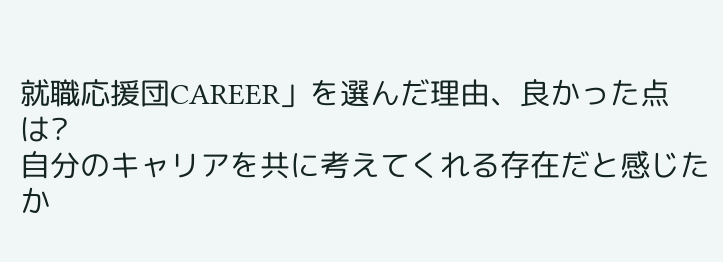就職応援団CAREER」を選んだ理由、良かった点は?
自分のキャリアを共に考えてくれる存在だと感じたか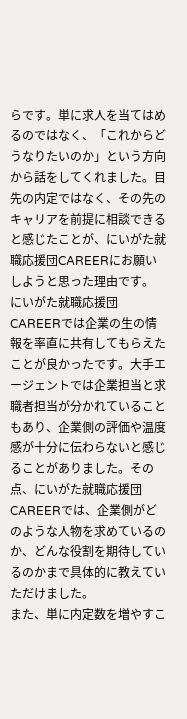らです。単に求人を当てはめるのではなく、「これからどうなりたいのか」という方向から話をしてくれました。目先の内定ではなく、その先のキャリアを前提に相談できると感じたことが、にいがた就職応援団CAREERにお願いしようと思った理由です。
にいがた就職応援団CAREERでは企業の生の情報を率直に共有してもらえたことが良かったです。大手エージェントでは企業担当と求職者担当が分かれていることもあり、企業側の評価や温度感が十分に伝わらないと感じることがありました。その点、にいがた就職応援団CAREERでは、企業側がどのような人物を求めているのか、どんな役割を期待しているのかまで具体的に教えていただけました。
また、単に内定数を増やすこ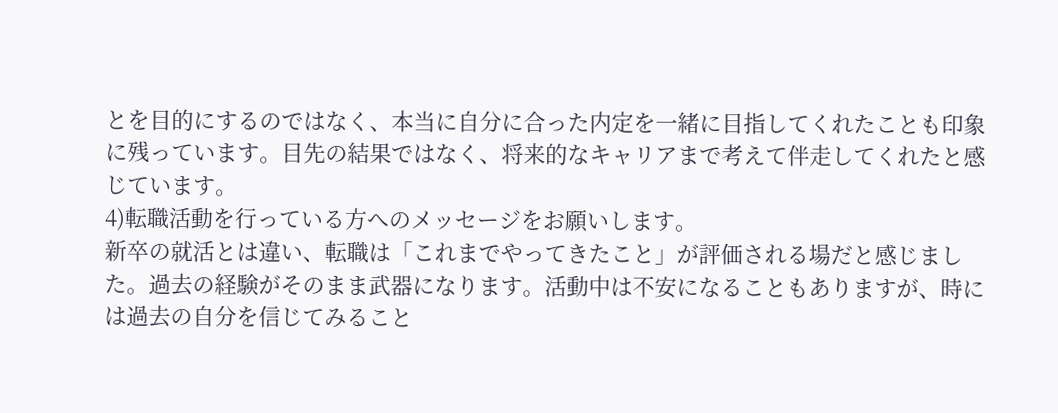とを目的にするのではなく、本当に自分に合った内定を一緒に目指してくれたことも印象に残っています。目先の結果ではなく、将来的なキャリアまで考えて伴走してくれたと感じています。
4)転職活動を行っている方へのメッセージをお願いします。
新卒の就活とは違い、転職は「これまでやってきたこと」が評価される場だと感じました。過去の経験がそのまま武器になります。活動中は不安になることもありますが、時には過去の自分を信じてみること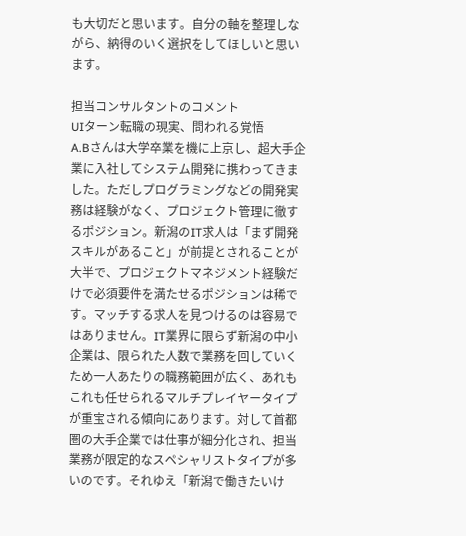も大切だと思います。自分の軸を整理しながら、納得のいく選択をしてほしいと思います。

担当コンサルタントのコメント
UIターン転職の現実、問われる覚悟
A.Bさんは大学卒業を機に上京し、超大手企業に入社してシステム開発に携わってきました。ただしプログラミングなどの開発実務は経験がなく、プロジェクト管理に徹するポジション。新潟のIT求人は「まず開発スキルがあること」が前提とされることが大半で、プロジェクトマネジメント経験だけで必須要件を満たせるポジションは稀です。マッチする求人を見つけるのは容易ではありません。IT業界に限らず新潟の中小企業は、限られた人数で業務を回していくため一人あたりの職務範囲が広く、あれもこれも任せられるマルチプレイヤータイプが重宝される傾向にあります。対して首都圏の大手企業では仕事が細分化され、担当業務が限定的なスペシャリストタイプが多いのです。それゆえ「新潟で働きたいけ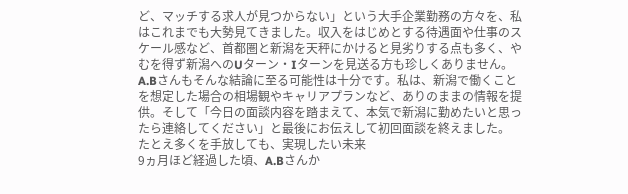ど、マッチする求人が見つからない」という大手企業勤務の方々を、私はこれまでも大勢見てきました。収入をはじめとする待遇面や仕事のスケール感など、首都圏と新潟を天秤にかけると見劣りする点も多く、やむを得ず新潟へのUターン・Iターンを見送る方も珍しくありません。A.Bさんもそんな結論に至る可能性は十分です。私は、新潟で働くことを想定した場合の相場観やキャリアプランなど、ありのままの情報を提供。そして「今日の面談内容を踏まえて、本気で新潟に勤めたいと思ったら連絡してください」と最後にお伝えして初回面談を終えました。
たとえ多くを手放しても、実現したい未来
9ヵ月ほど経過した頃、A.Bさんか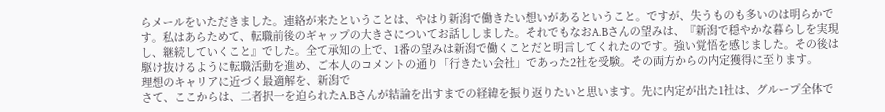らメールをいただきました。連絡が来たということは、やはり新潟で働きたい想いがあるということ。ですが、失うものも多いのは明らかです。私はあらためて、転職前後のギャップの大きさについてお話ししました。それでもなおA.Bさんの望みは、『新潟で穏やかな暮らしを実現し、継続していくこと』でした。全て承知の上で、1番の望みは新潟で働くことだと明言してくれたのです。強い覚悟を感じました。その後は駆け抜けるように転職活動を進め、ご本人のコメントの通り「行きたい会社」であった2社を受験。その両方からの内定獲得に至ります。
理想のキャリアに近づく最適解を、新潟で
さて、ここからは、二者択一を迫られたA.Bさんが結論を出すまでの経緯を振り返りたいと思います。先に内定が出た1社は、グループ全体で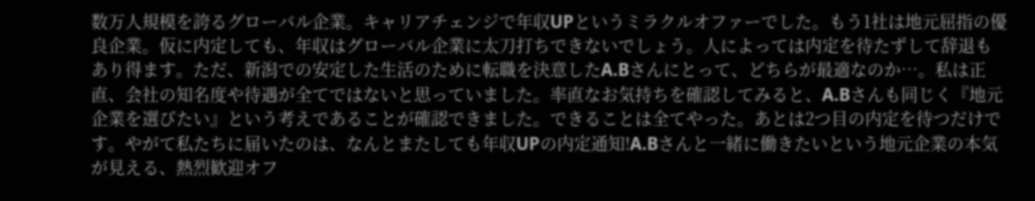数万人規模を誇るグローバル企業。キャリアチェンジで年収UPというミラクルオファーでした。もう1社は地元屈指の優良企業。仮に内定しても、年収はグローバル企業に太刀打ちできないでしょう。人によっては内定を待たずして辞退もあり得ます。ただ、新潟での安定した生活のために転職を決意したA.Bさんにとって、どちらが最適なのか…。私は正直、会社の知名度や待遇が全てではないと思っていました。率直なお気持ちを確認してみると、A.Bさんも同じく『地元企業を選びたい』という考えであることが確認できました。できることは全てやった。あとは2つ目の内定を待つだけです。やがて私たちに届いたのは、なんとまたしても年収UPの内定通知!A.Bさんと一緒に働きたいという地元企業の本気が見える、熱烈歓迎オフ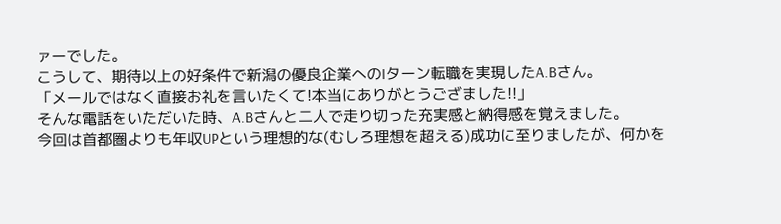ァーでした。
こうして、期待以上の好条件で新潟の優良企業へのIターン転職を実現したA.Bさん。
「メールではなく直接お礼を言いたくて!本当にありがとうござました!!」
そんな電話をいただいた時、A.Bさんと二人で走り切った充実感と納得感を覚えました。
今回は首都圏よりも年収UPという理想的な(むしろ理想を超える)成功に至りましたが、何かを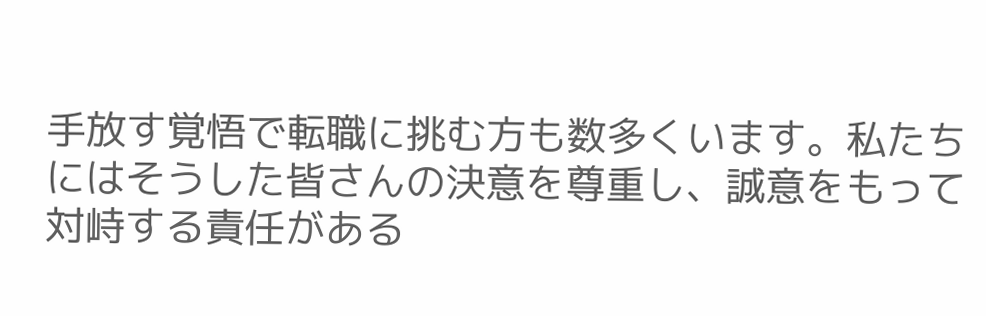手放す覚悟で転職に挑む方も数多くいます。私たちにはそうした皆さんの決意を尊重し、誠意をもって対峙する責任がある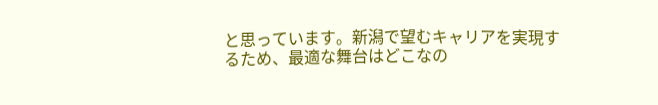と思っています。新潟で望むキャリアを実現するため、最適な舞台はどこなの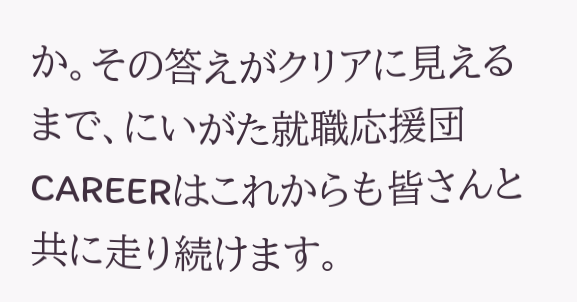か。その答えがクリアに見えるまで、にいがた就職応援団CAREERはこれからも皆さんと共に走り続けます。